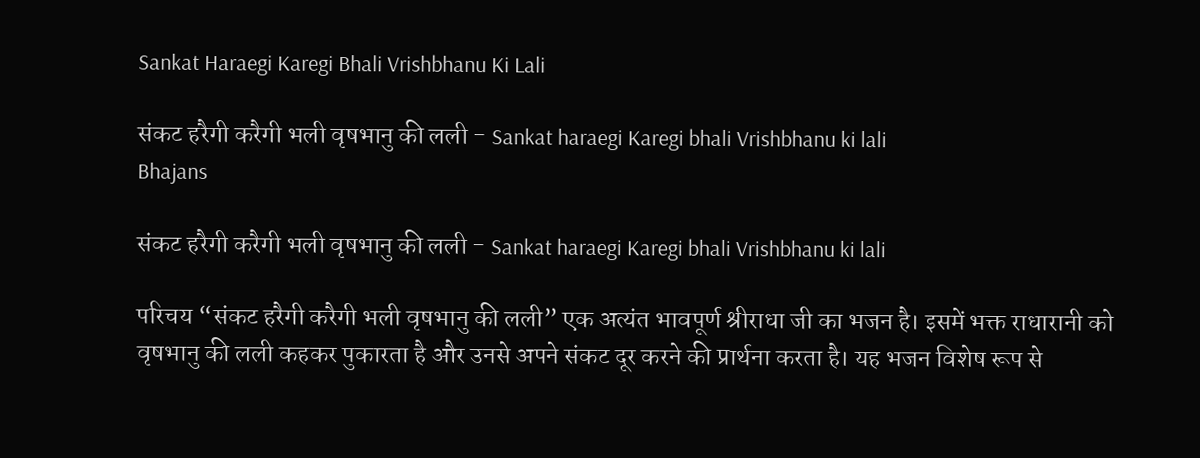Sankat Haraegi Karegi Bhali Vrishbhanu Ki Lali

संकट हरैगी करैगी भली वृषभानु की लली - Sankat haraegi Karegi bhali Vrishbhanu ki lali
Bhajans

संकट हरैगी करैगी भली वृषभानु की लली - Sankat haraegi Karegi bhali Vrishbhanu ki lali

परिचय “संकट हरैगी करैगी भली वृषभानु की लली” एक अत्यंत भावपूर्ण श्रीराधा जी का भजन है। इसमें भक्त राधारानी को वृषभानु की लली कहकर पुकारता है और उनसे अपने संकट दूर करने की प्रार्थना करता है। यह भजन विशेष रूप से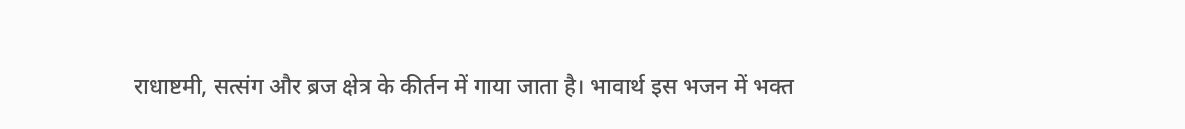राधाष्टमी, सत्संग और ब्रज क्षेत्र के कीर्तन में गाया जाता है। भावार्थ इस भजन में भक्त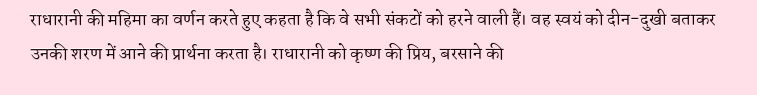राधारानी की महिमा का वर्णन करते हुए कहता है कि वे सभी संकटों को हरने वाली हैं। वह स्वयं को दीन-दुखी बताकर उनकी शरण में आने की प्रार्थना करता है। राधारानी को कृष्ण की प्रिय, बरसाने की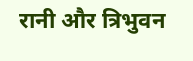रानी और त्रिभुवन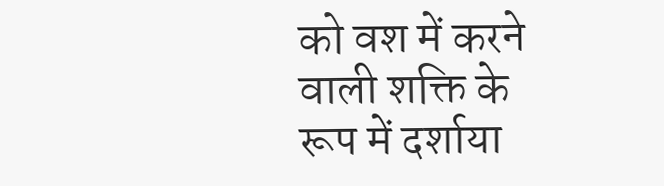को वश में करने वाली शक्ति के रूप में दर्शाया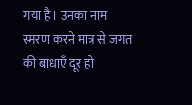गया है। उनका नाम स्मरण करने मात्र से जगत की बाधाएँ दूर हो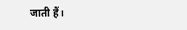जाती हैं।